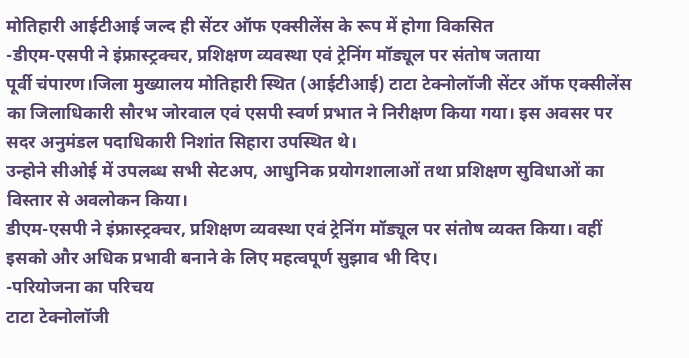मोतिहारी आईटीआई जल्द ही सेंटर ऑफ एक्सीलेंस के रूप में होगा विकसित
-डीएम-एसपी ने इंफ्रास्ट्रक्चर, प्रशिक्षण व्यवस्था एवं ट्रेनिंग मॉड्यूल पर संतोष जताया
पूर्वी चंपारण।जिला मुख्यालय मोतिहारी स्थित (आईटीआई) टाटा टेक्नोलॉजी सेंटर ऑफ एक्सीलेंस का जिलाधिकारी सौरभ जोरवाल एवं एसपी स्वर्ण प्रभात ने निरीक्षण किया गया। इस अवसर पर सदर अनुमंडल पदाधिकारी निशांत सिहारा उपस्थित थे।
उन्होने सीओई में उपलब्ध सभी सेटअप, आधुनिक प्रयोगशालाओं तथा प्रशिक्षण सुविधाओं का विस्तार से अवलोकन किया।
डीएम-एसपी ने इंफ्रास्ट्रक्चर, प्रशिक्षण व्यवस्था एवं ट्रेनिंग मॉड्यूल पर संतोष व्यक्त किया। वहीं इसको और अधिक प्रभावी बनाने के लिए महत्वपूर्ण सुझाव भी दिए।
-परियोजना का परिचय
टाटा टेक्नोलॉजी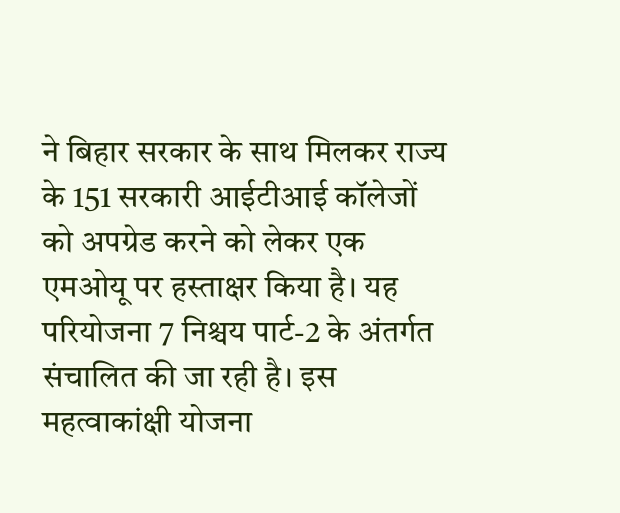ने बिहार सरकार के साथ मिलकर राज्य के 151 सरकारी आईटीआई कॉलेजों को अपग्रेड करने को लेकर एक एमओयू पर हस्ताक्षर किया है। यह परियोजना 7 निश्चय पार्ट-2 के अंतर्गत संचालित की जा रही है। इस महत्वाकांक्षी योजना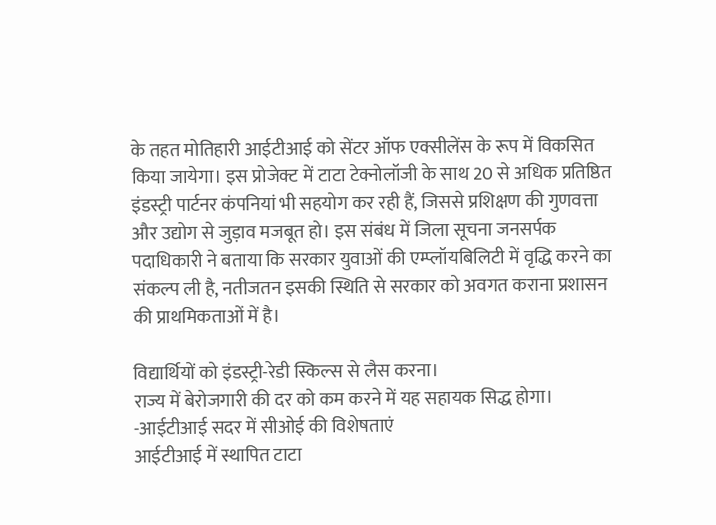के तहत मोतिहारी आईटीआई को सेंटर ऑफ एक्सीलेंस के रूप में विकसित किया जायेगा। इस प्रोजेक्ट में टाटा टेक्नोलॉजी के साथ 20 से अधिक प्रतिष्ठित इंडस्ट्री पार्टनर कंपनियां भी सहयोग कर रही हैं, जिससे प्रशिक्षण की गुणवत्ता और उद्योग से जुड़ाव मजबूत हो। इस संबंध में जिला सूचना जनसर्पक पदाधिकारी ने बताया कि सरकार युवाओं की एम्प्लॉयबिलिटी में वृद्धि करने का संकल्प ली है, नतीजतन इसकी स्थिति से सरकार को अवगत कराना प्रशासन की प्राथमिकताओं में है।

विद्यार्थियों को इंडस्ट्री-रेडी स्किल्स से लैस करना।
राज्य में बेरोजगारी की दर को कम करने में यह सहायक सिद्ध होगा।
-आईटीआई सदर में सीओई की विशेषताएं
आईटीआई में स्थापित टाटा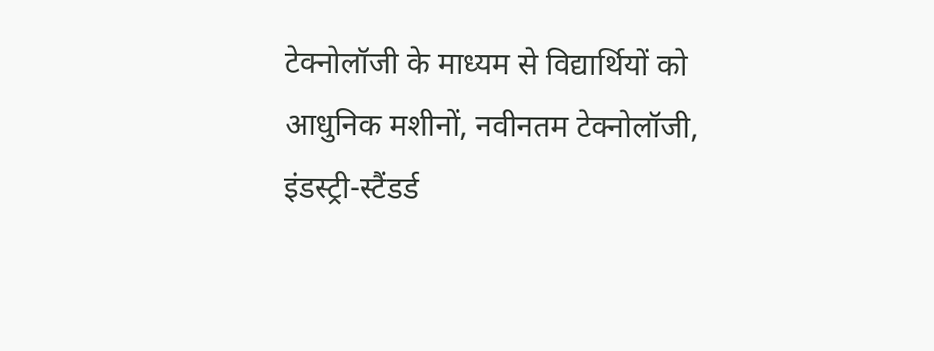टेक्नोलॉजी के माध्यम से विद्यार्थियों को आधुनिक मशीनों, नवीनतम टेक्नोलॉजी, इंडस्ट्री-स्टैंडर्ड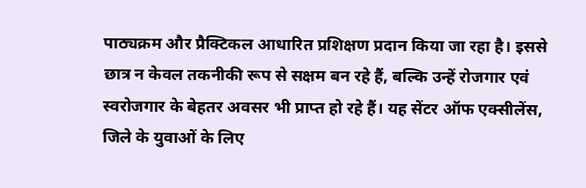पाठ्यक्रम और प्रैक्टिकल आधारित प्रशिक्षण प्रदान किया जा रहा है। इससे छात्र न केवल तकनीकी रूप से सक्षम बन रहे हैं, बल्कि उन्हें रोजगार एवं स्वरोजगार के बेहतर अवसर भी प्राप्त हो रहे हैं। यह सेंटर ऑफ एक्सीलेंस, जिले के युवाओं के लिए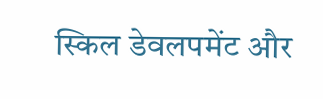स्किल डेवलपमेंट और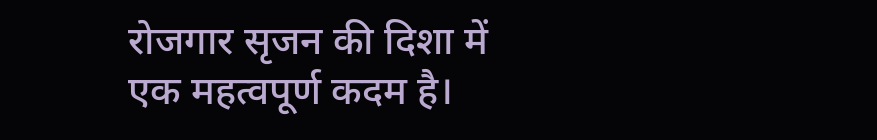रोजगार सृजन की दिशा में एक महत्वपूर्ण कदम है।